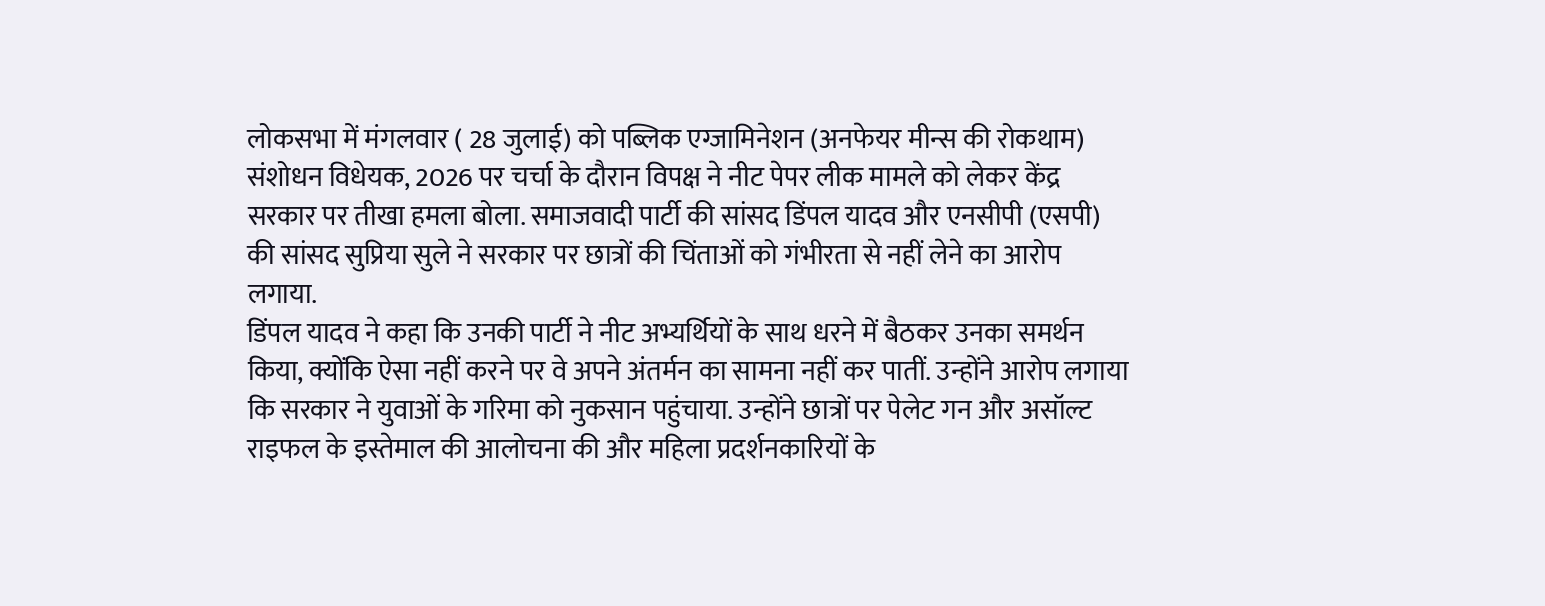लोकसभा में मंगलवार ( 28 जुलाई) को पब्लिक एग्जामिनेशन (अनफेयर मीन्स की रोकथाम) संशोधन विधेयक, 2026 पर चर्चा के दौरान विपक्ष ने नीट पेपर लीक मामले को लेकर केंद्र सरकार पर तीखा हमला बोला. समाजवादी पार्टी की सांसद डिंपल यादव और एनसीपी (एसपी) की सांसद सुप्रिया सुले ने सरकार पर छात्रों की चिंताओं को गंभीरता से नहीं लेने का आरोप लगाया.
डिंपल यादव ने कहा कि उनकी पार्टी ने नीट अभ्यर्थियों के साथ धरने में बैठकर उनका समर्थन किया, क्योंकि ऐसा नहीं करने पर वे अपने अंतर्मन का सामना नहीं कर पातीं. उन्होंने आरोप लगाया कि सरकार ने युवाओं के गरिमा को नुकसान पहुंचाया. उन्होंने छात्रों पर पेलेट गन और असॉल्ट राइफल के इस्तेमाल की आलोचना की और महिला प्रदर्शनकारियों के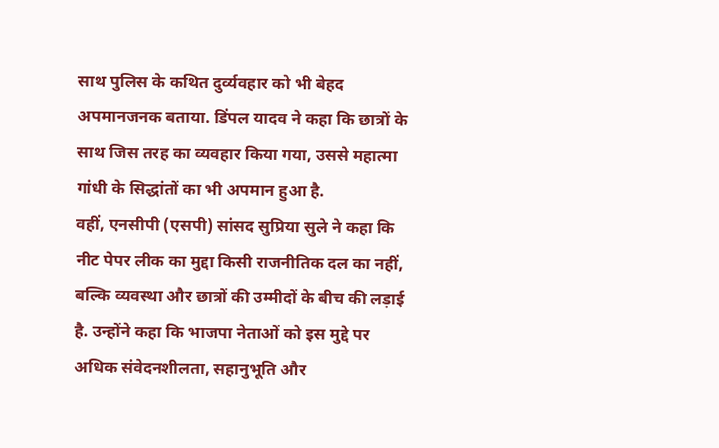साथ पुलिस के कथित दुर्व्यवहार को भी बेहद अपमानजनक बताया. डिंपल यादव ने कहा कि छात्रों के साथ जिस तरह का व्यवहार किया गया, उससे महात्मा गांधी के सिद्धांतों का भी अपमान हुआ है.
वहीं, एनसीपी (एसपी) सांसद सुप्रिया सुले ने कहा कि नीट पेपर लीक का मुद्दा किसी राजनीतिक दल का नहीं, बल्कि व्यवस्था और छात्रों की उम्मीदों के बीच की लड़ाई है. उन्होंने कहा कि भाजपा नेताओं को इस मुद्दे पर अधिक संवेदनशीलता, सहानुभूति और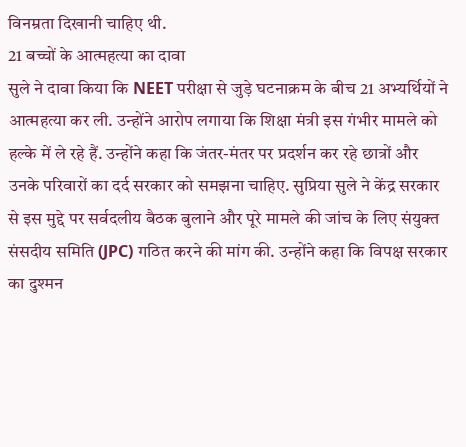विनम्रता दिखानी चाहिए थी.
21 बच्चों के आत्महत्या का दावा
सुले ने दावा किया कि NEET परीक्षा से जुड़े घटनाक्रम के बीच 21 अभ्यर्थियों ने आत्महत्या कर ली. उन्होंने आरोप लगाया कि शिक्षा मंत्री इस गंभीर मामले को हल्के में ले रहे हैं. उन्होंने कहा कि जंतर-मंतर पर प्रदर्शन कर रहे छात्रों और उनके परिवारों का दर्द सरकार को समझना चाहिए. सुप्रिया सुले ने केंद्र सरकार से इस मुद्दे पर सर्वदलीय बैठक बुलाने और पूरे मामले की जांच के लिए संयुक्त संसदीय समिति (JPC) गठित करने की मांग की. उन्होंने कहा कि विपक्ष सरकार का दुश्मन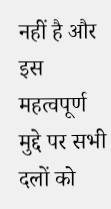नहीं है और इस महत्वपूर्ण मुद्दे पर सभी दलों को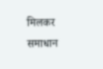मिलकर समाधान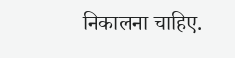निकालना चाहिए.